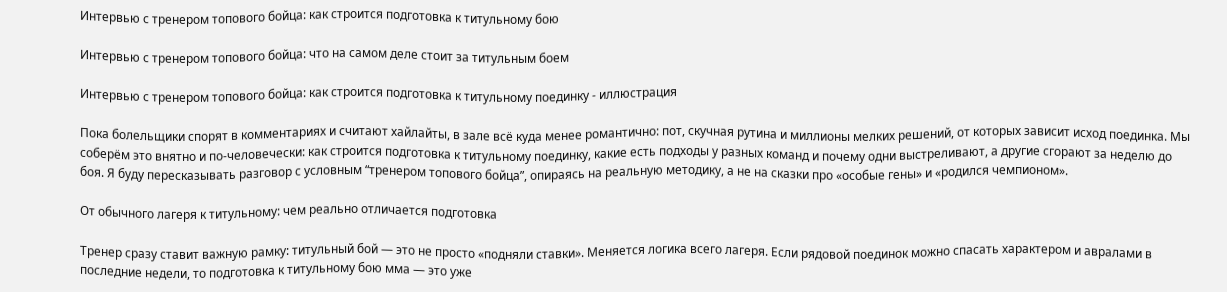Интервью с тренером топового бойца: как строится подготовка к титульному бою

Интервью с тренером топового бойца: что на самом деле стоит за титульным боем

Интервью с тренером топового бойца: как строится подготовка к титульному поединку - иллюстрация

Пока болельщики спорят в комментариях и считают хайлайты, в зале всё куда менее романтично: пот, скучная рутина и миллионы мелких решений, от которых зависит исход поединка. Мы соберём это внятно и по‑человечески: как строится подготовка к титульному поединку, какие есть подходы у разных команд и почему одни выстреливают, а другие сгорают за неделю до боя. Я буду пересказывать разговор с условным “тренером топового бойца”, опираясь на реальную методику, а не на сказки про «особые гены» и «родился чемпионом».

От обычного лагеря к титульному: чем реально отличается подготовка

Тренер сразу ставит важную рамку: титульный бой — это не просто «подняли ставки». Меняется логика всего лагеря. Если рядовой поединок можно спасать характером и авралами в последние недели, то подготовка к титульному бою мма — это уже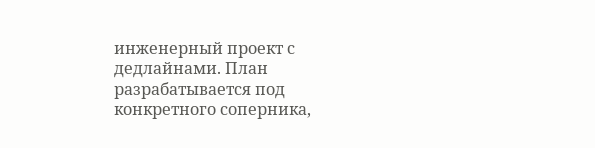инженерный проект с дедлайнами. План разрабатывается под конкретного соперника,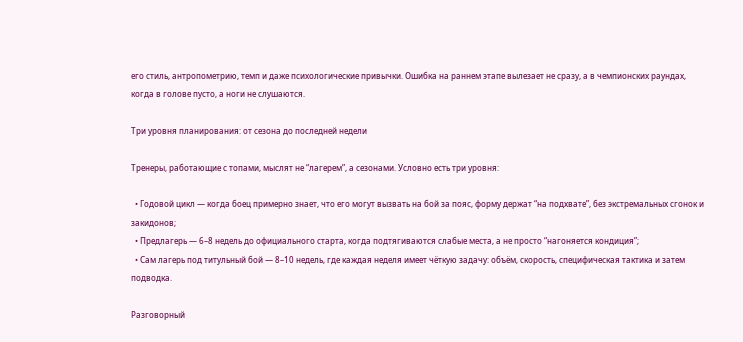его стиль, антропометрию, темп и даже психологические привычки. Ошибка на раннем этапе вылезает не сразу, а в чемпионских раундах, когда в голове пусто, а ноги не слушаются.

Три уровня планирования: от сезона до последней недели

Тренеры, работающие с топами, мыслят не “лагерем”, а сезонами. Условно есть три уровня:

  • Годовой цикл — когда боец примерно знает, что его могут вызвать на бой за пояс, форму держат “на подхвате”, без экстремальных сгонок и закидонов;
  • Предлагерь — 6–8 недель до официального старта, когда подтягиваются слабые места, а не просто “нагоняется кондиция”;
  • Сам лагерь под титульный бой — 8–10 недель, где каждая неделя имеет чёткую задачу: объём, скорость, специфическая тактика и затем подводка.

Разговорный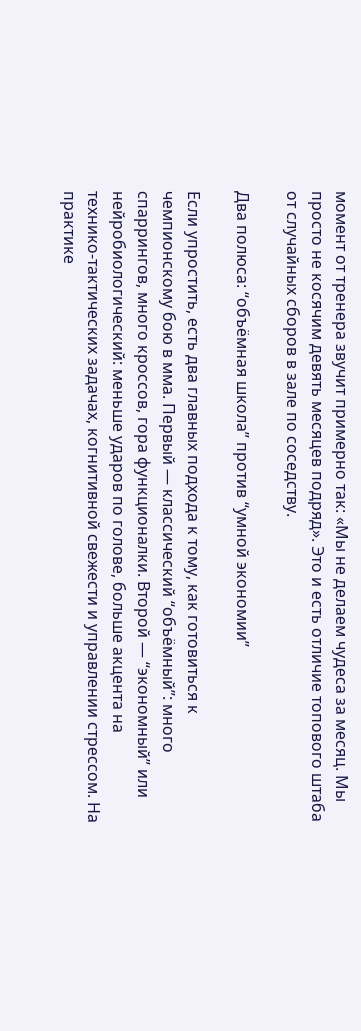момент от тренера звучит примерно так: «Мы не делаем чудеса за месяц. Мы просто не косячим девять месяцев подряд». Это и есть отличие топового штаба от случайных сборов в зале по соседству.

Два полюса: “объёмная школа” против “умной экономии”

Если упростить, есть два главных подхода к тому, как готовиться к чемпионскому бою в мма. Первый — классический “объёмный”: много спаррингов, много кроссов, гора функционалки. Второй — “экономный” или нейробиологический: меньше ударов по голове, больше акцента на технико‑тактических задачах, когнитивной свежести и управлении стрессом. На практике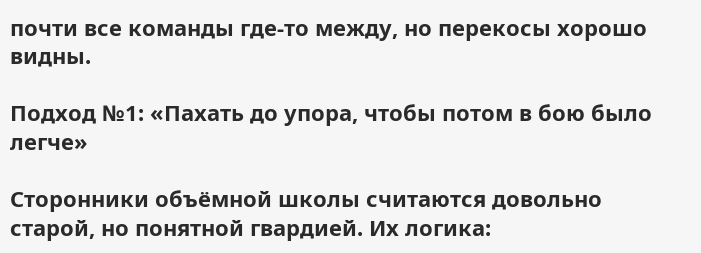почти все команды где‑то между, но перекосы хорошо видны.

Подход №1: «Пахать до упора, чтобы потом в бою было легче»

Сторонники объёмной школы считаются довольно старой, но понятной гвардией. Их логика: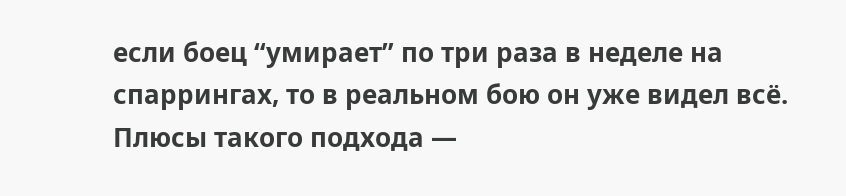если боец “умирает” по три раза в неделе на спаррингах, то в реальном бою он уже видел всё. Плюсы такого подхода —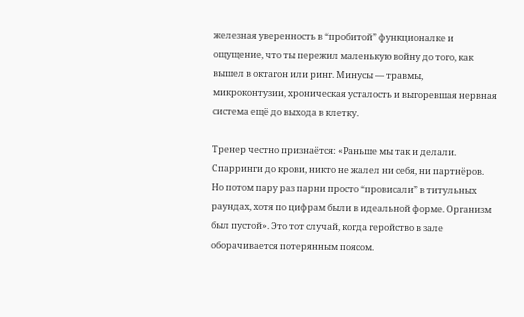железная уверенность в “пробитой” функционалке и ощущение, что ты пережил маленькую войну до того, как вышел в октагон или ринг. Минусы — травмы, микроконтузии, хроническая усталость и выгоревшая нервная система ещё до выхода в клетку.

Тренер честно признаётся: «Раньше мы так и делали. Спарринги до крови, никто не жалел ни себя, ни партнёров. Но потом пару раз парни просто “провисали” в титульных раундах, хотя по цифрам были в идеальной форме. Организм был пустой». Это тот случай, когда геройство в зале оборачивается потерянным поясом.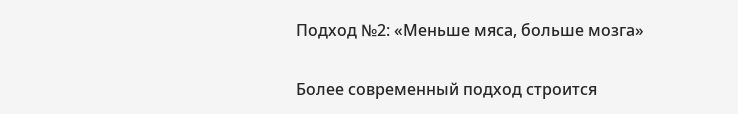Подход №2: «Меньше мяса, больше мозга»

Более современный подход строится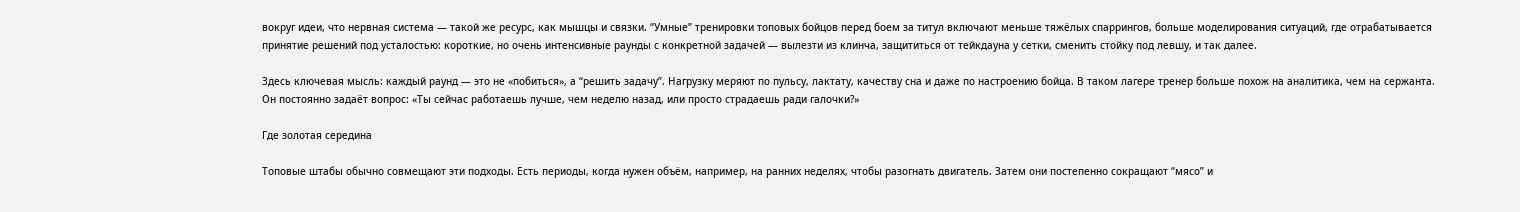вокруг идеи, что нервная система — такой же ресурс, как мышцы и связки. “Умные” тренировки топовых бойцов перед боем за титул включают меньше тяжёлых спаррингов, больше моделирования ситуаций, где отрабатывается принятие решений под усталостью: короткие, но очень интенсивные раунды с конкретной задачей — вылезти из клинча, защититься от тейкдауна у сетки, сменить стойку под левшу, и так далее.

Здесь ключевая мысль: каждый раунд — это не «побиться», а “решить задачу”. Нагрузку меряют по пульсу, лактату, качеству сна и даже по настроению бойца. В таком лагере тренер больше похож на аналитика, чем на сержанта. Он постоянно задаёт вопрос: «Ты сейчас работаешь лучше, чем неделю назад, или просто страдаешь ради галочки?»

Где золотая середина

Топовые штабы обычно совмещают эти подходы. Есть периоды, когда нужен объём, например, на ранних неделях, чтобы разогнать двигатель. Затем они постепенно сокращают “мясо” и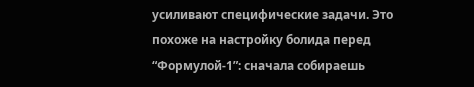усиливают специфические задачи. Это похоже на настройку болида перед “Формулой‑1”: сначала собираешь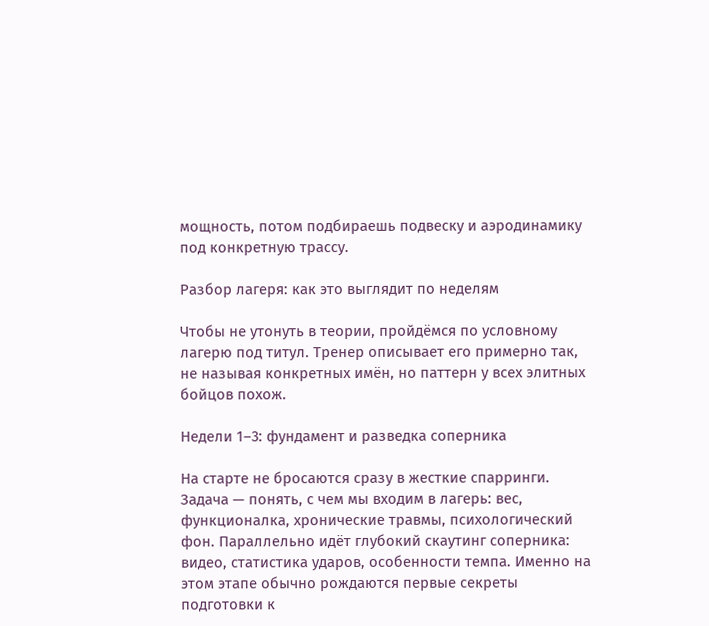мощность, потом подбираешь подвеску и аэродинамику под конкретную трассу.

Разбор лагеря: как это выглядит по неделям

Чтобы не утонуть в теории, пройдёмся по условному лагерю под титул. Тренер описывает его примерно так, не называя конкретных имён, но паттерн у всех элитных бойцов похож.

Недели 1–3: фундамент и разведка соперника

На старте не бросаются сразу в жесткие спарринги. Задача — понять, с чем мы входим в лагерь: вес, функционалка, хронические травмы, психологический фон. Параллельно идёт глубокий скаутинг соперника: видео, статистика ударов, особенности темпа. Именно на этом этапе обычно рождаются первые секреты подготовки к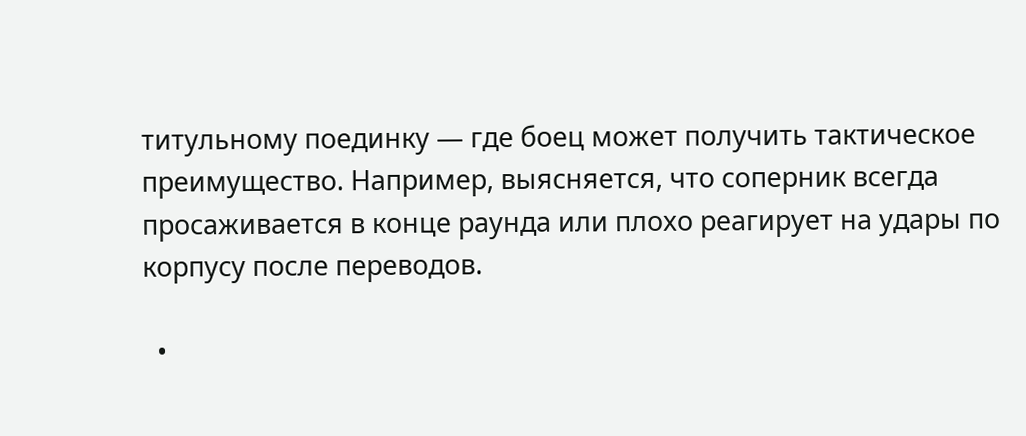титульному поединку — где боец может получить тактическое преимущество. Например, выясняется, что соперник всегда просаживается в конце раунда или плохо реагирует на удары по корпусу после переводов.

  •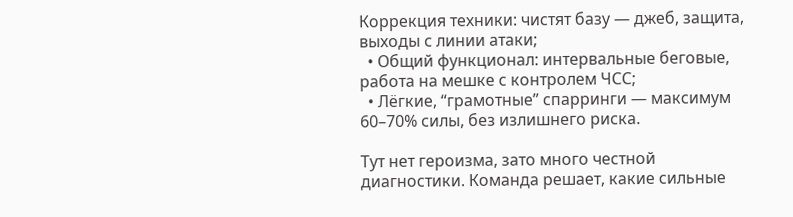Коррекция техники: чистят базу — джеб, защита, выходы с линии атаки;
  • Общий функционал: интервальные беговые, работа на мешке с контролем ЧСС;
  • Лёгкие, “грамотные” спарринги — максимум 60–70% силы, без излишнего риска.

Тут нет героизма, зато много честной диагностики. Команда решает, какие сильные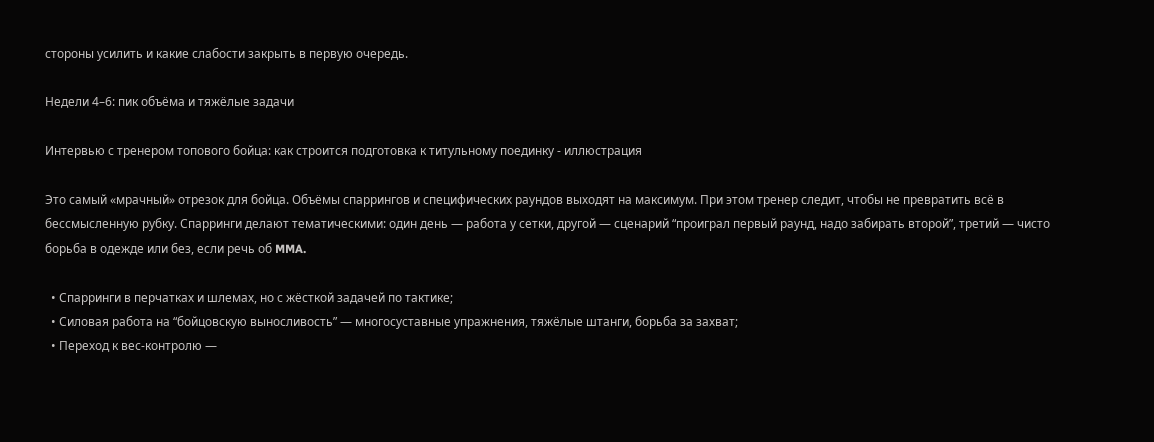стороны усилить и какие слабости закрыть в первую очередь.

Недели 4–6: пик объёма и тяжёлые задачи

Интервью с тренером топового бойца: как строится подготовка к титульному поединку - иллюстрация

Это самый «мрачный» отрезок для бойца. Объёмы спаррингов и специфических раундов выходят на максимум. При этом тренер следит, чтобы не превратить всё в бессмысленную рубку. Спарринги делают тематическими: один день — работа у сетки, другой — сценарий “проиграл первый раунд, надо забирать второй”, третий — чисто борьба в одежде или без, если речь об MMA.

  • Спарринги в перчатках и шлемах, но с жёсткой задачей по тактике;
  • Силовая работа на “бойцовскую выносливость” — многосуставные упражнения, тяжёлые штанги, борьба за захват;
  • Переход к вес-контролю —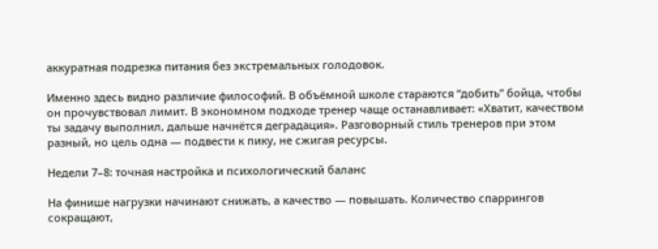аккуратная подрезка питания без экстремальных голодовок.

Именно здесь видно различие философий. В объёмной школе стараются “добить” бойца, чтобы он прочувствовал лимит. В экономном подходе тренер чаще останавливает: «Хватит, качеством ты задачу выполнил, дальше начнётся деградация». Разговорный стиль тренеров при этом разный, но цель одна — подвести к пику, не сжигая ресурсы.

Недели 7–8: точная настройка и психологический баланс

На финише нагрузки начинают снижать, а качество — повышать. Количество спаррингов сокращают,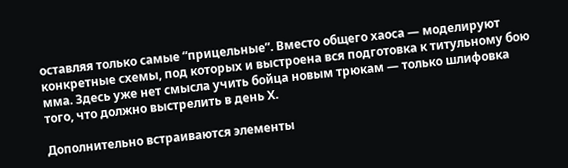оставляя только самые “прицельные”. Вместо общего хаоса — моделируют конкретные схемы, под которых и выстроена вся подготовка к титульному бою мма. Здесь уже нет смысла учить бойца новым трюкам — только шлифовка того, что должно выстрелить в день Х.

Дополнительно встраиваются элементы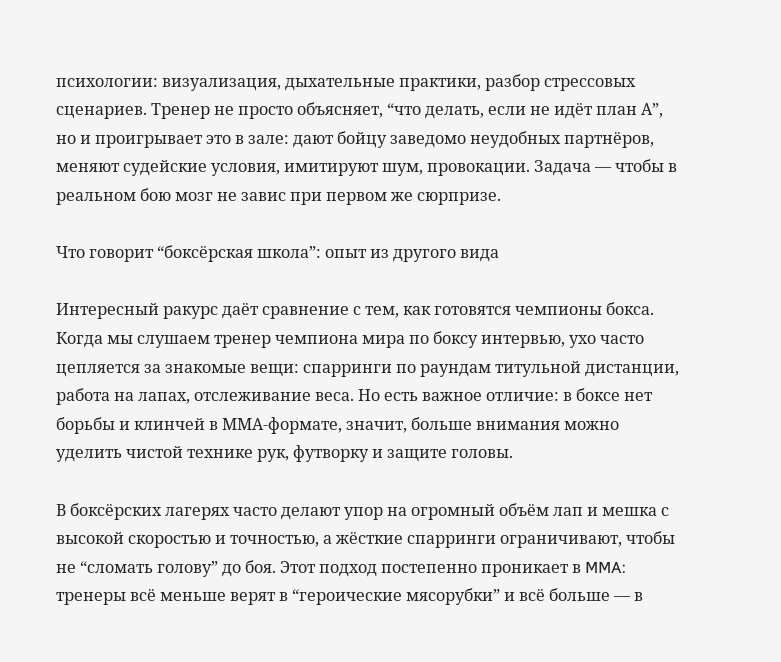психологии: визуализация, дыхательные практики, разбор стрессовых сценариев. Тренер не просто объясняет, “что делать, если не идёт план А”, но и проигрывает это в зале: дают бойцу заведомо неудобных партнёров, меняют судейские условия, имитируют шум, провокации. Задача — чтобы в реальном бою мозг не завис при первом же сюрпризе.

Что говорит “боксёрская школа”: опыт из другого вида

Интересный ракурс даёт сравнение с тем, как готовятся чемпионы бокса. Когда мы слушаем тренер чемпиона мира по боксу интервью, ухо часто цепляется за знакомые вещи: спарринги по раундам титульной дистанции, работа на лапах, отслеживание веса. Но есть важное отличие: в боксе нет борьбы и клинчей в ММА‑формате, значит, больше внимания можно уделить чистой технике рук, футворку и защите головы.

В боксёрских лагерях часто делают упор на огромный объём лап и мешка с высокой скоростью и точностью, а жёсткие спарринги ограничивают, чтобы не “сломать голову” до боя. Этот подход постепенно проникает в MMA: тренеры всё меньше верят в “героические мясорубки” и всё больше — в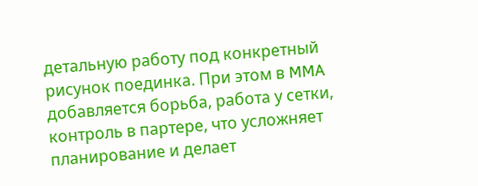детальную работу под конкретный рисунок поединка. При этом в MMA добавляется борьба, работа у сетки, контроль в партере, что усложняет планирование и делает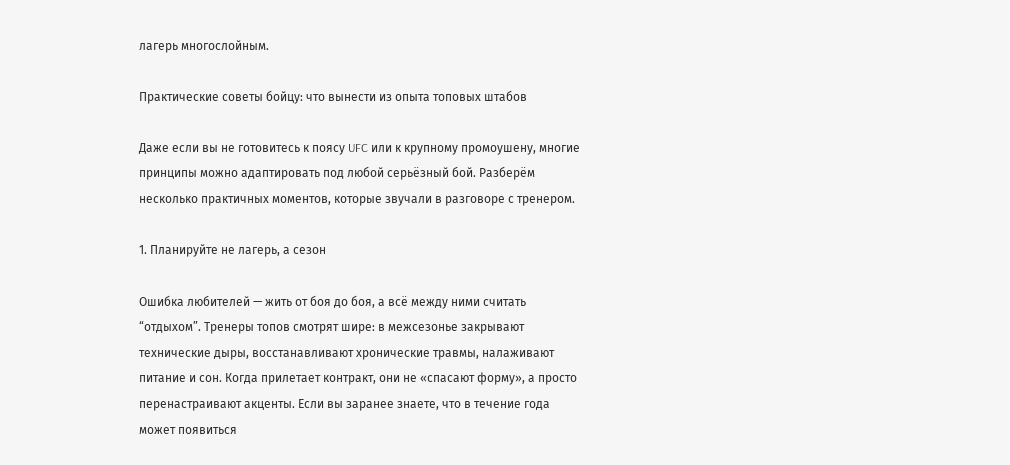лагерь многослойным.

Практические советы бойцу: что вынести из опыта топовых штабов

Даже если вы не готовитесь к поясу UFC или к крупному промоушену, многие принципы можно адаптировать под любой серьёзный бой. Разберём несколько практичных моментов, которые звучали в разговоре с тренером.

1. Планируйте не лагерь, а сезон

Ошибка любителей — жить от боя до боя, а всё между ними считать “отдыхом”. Тренеры топов смотрят шире: в межсезонье закрывают технические дыры, восстанавливают хронические травмы, налаживают питание и сон. Когда прилетает контракт, они не «спасают форму», а просто перенастраивают акценты. Если вы заранее знаете, что в течение года может появиться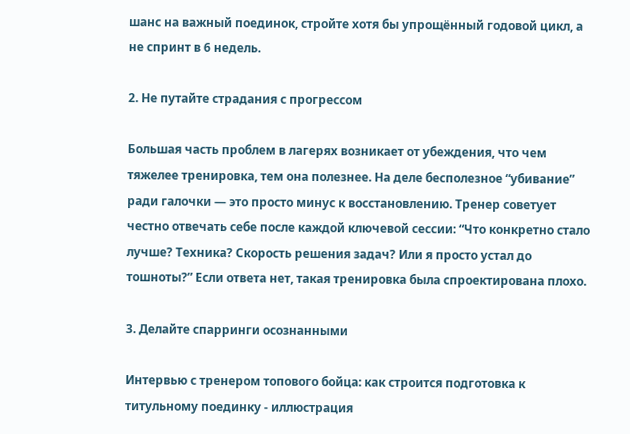шанс на важный поединок, стройте хотя бы упрощённый годовой цикл, а не спринт в 6 недель.

2. Не путайте страдания с прогрессом

Большая часть проблем в лагерях возникает от убеждения, что чем тяжелее тренировка, тем она полезнее. На деле бесполезное “убивание” ради галочки — это просто минус к восстановлению. Тренер советует честно отвечать себе после каждой ключевой сессии: “Что конкретно стало лучше? Техника? Скорость решения задач? Или я просто устал до тошноты?” Если ответа нет, такая тренировка была спроектирована плохо.

3. Делайте спарринги осознанными

Интервью с тренером топового бойца: как строится подготовка к титульному поединку - иллюстрация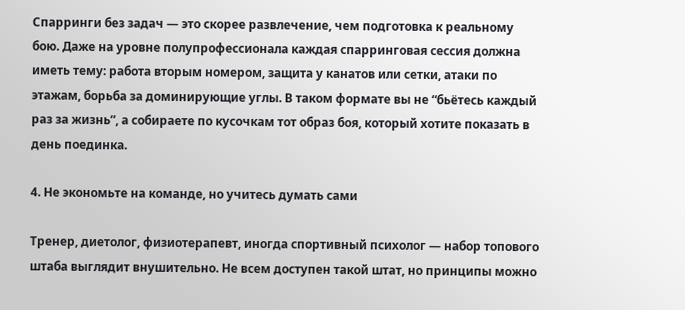Спарринги без задач — это скорее развлечение, чем подготовка к реальному бою. Даже на уровне полупрофессионала каждая спарринговая сессия должна иметь тему: работа вторым номером, защита у канатов или сетки, атаки по этажам, борьба за доминирующие углы. В таком формате вы не “бьётесь каждый раз за жизнь”, а собираете по кусочкам тот образ боя, который хотите показать в день поединка.

4. Не экономьте на команде, но учитесь думать сами

Тренер, диетолог, физиотерапевт, иногда спортивный психолог — набор топового штаба выглядит внушительно. Не всем доступен такой штат, но принципы можно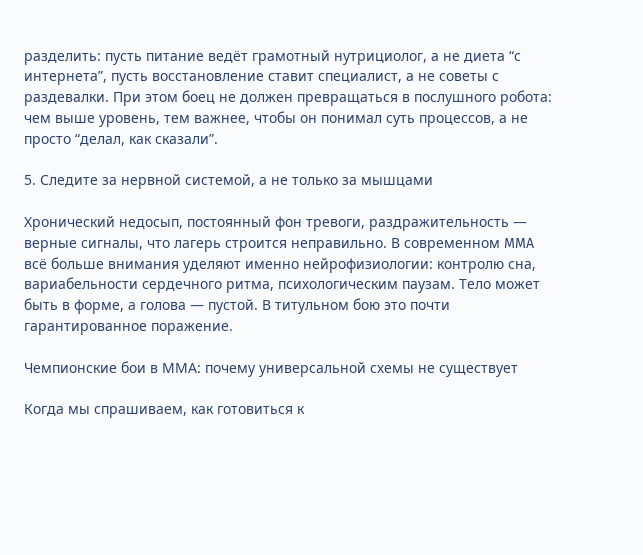разделить: пусть питание ведёт грамотный нутрициолог, а не диета “с интернета”, пусть восстановление ставит специалист, а не советы с раздевалки. При этом боец не должен превращаться в послушного робота: чем выше уровень, тем важнее, чтобы он понимал суть процессов, а не просто “делал, как сказали”.

5. Следите за нервной системой, а не только за мышцами

Хронический недосып, постоянный фон тревоги, раздражительность — верные сигналы, что лагерь строится неправильно. В современном MMA всё больше внимания уделяют именно нейрофизиологии: контролю сна, вариабельности сердечного ритма, психологическим паузам. Тело может быть в форме, а голова — пустой. В титульном бою это почти гарантированное поражение.

Чемпионские бои в ММА: почему универсальной схемы не существует

Когда мы спрашиваем, как готовиться к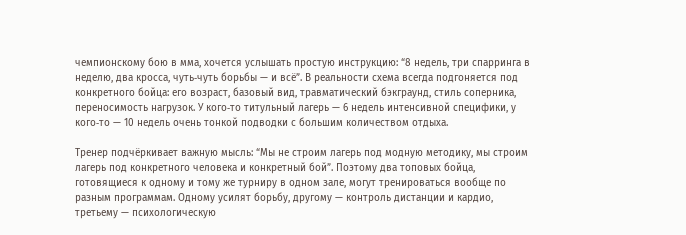чемпионскому бою в мма, хочется услышать простую инструкцию: “8 недель, три спарринга в неделю, два кросса, чуть‑чуть борьбы — и всё”. В реальности схема всегда подгоняется под конкретного бойца: его возраст, базовый вид, травматический бэкграунд, стиль соперника, переносимость нагрузок. У кого‑то титульный лагерь — 6 недель интенсивной специфики, у кого‑то — 10 недель очень тонкой подводки с большим количеством отдыха.

Тренер подчёркивает важную мысль: “Мы не строим лагерь под модную методику, мы строим лагерь под конкретного человека и конкретный бой”. Поэтому два топовых бойца, готовящиеся к одному и тому же турниру в одном зале, могут тренироваться вообще по разным программам. Одному усилят борьбу, другому — контроль дистанции и кардио, третьему — психологическую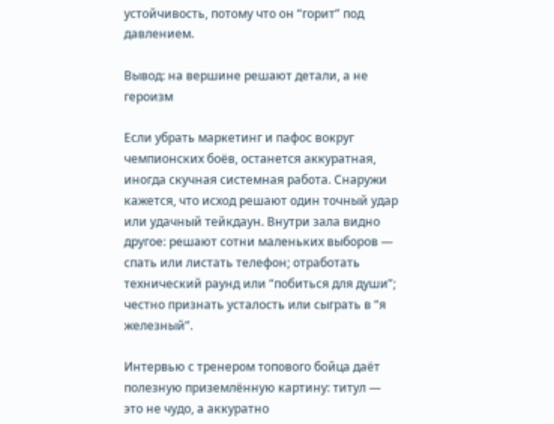устойчивость, потому что он “горит” под давлением.

Вывод: на вершине решают детали, а не героизм

Если убрать маркетинг и пафос вокруг чемпионских боёв, останется аккуратная, иногда скучная системная работа. Снаружи кажется, что исход решают один точный удар или удачный тейкдаун. Внутри зала видно другое: решают сотни маленьких выборов — спать или листать телефон; отработать технический раунд или “побиться для души”; честно признать усталость или сыграть в “я железный”.

Интервью с тренером топового бойца даёт полезную приземлённую картину: титул — это не чудо, а аккуратно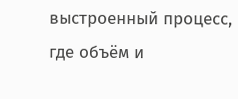выстроенный процесс, где объём и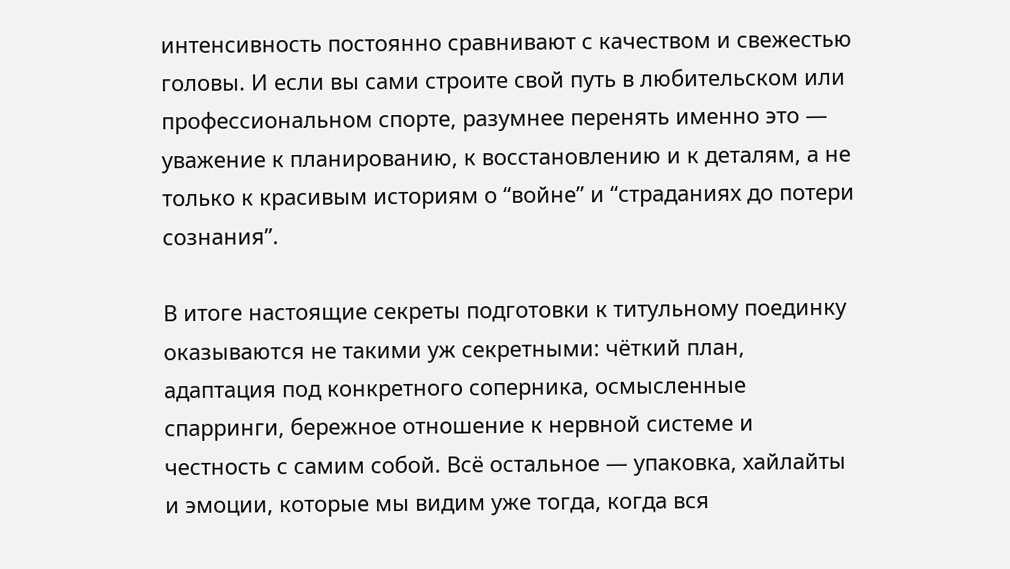интенсивность постоянно сравнивают с качеством и свежестью головы. И если вы сами строите свой путь в любительском или профессиональном спорте, разумнее перенять именно это — уважение к планированию, к восстановлению и к деталям, а не только к красивым историям о “войне” и “страданиях до потери сознания”.

В итоге настоящие секреты подготовки к титульному поединку оказываются не такими уж секретными: чёткий план, адаптация под конкретного соперника, осмысленные спарринги, бережное отношение к нервной системе и честность с самим собой. Всё остальное — упаковка, хайлайты и эмоции, которые мы видим уже тогда, когда вся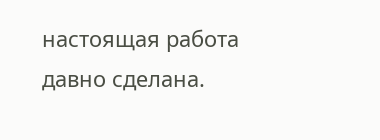настоящая работа давно сделана.